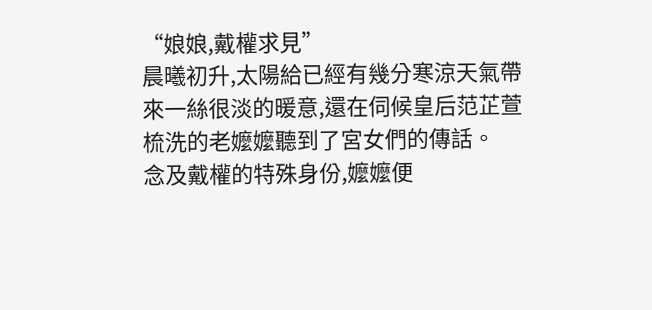“娘娘,戴權求見”
晨曦初升,太陽給已經有幾分寒涼天氣帶來一絲很淡的暖意,還在伺候皇后范芷萱梳洗的老嬤嬤聽到了宮女們的傳話。
念及戴權的特殊身份,嬤嬤便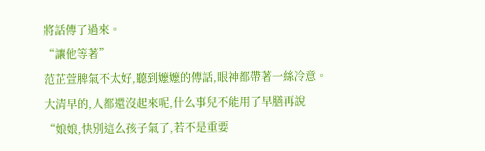將話傳了過來。
“讓他等著”
范芷萱脾氣不太好,聽到嬤嬤的傳話,眼神都帶著一絲冷意。
大清早的,人都還沒起來呢,什么事兒不能用了早膳再說
“娘娘,快別這么孩子氣了,若不是重要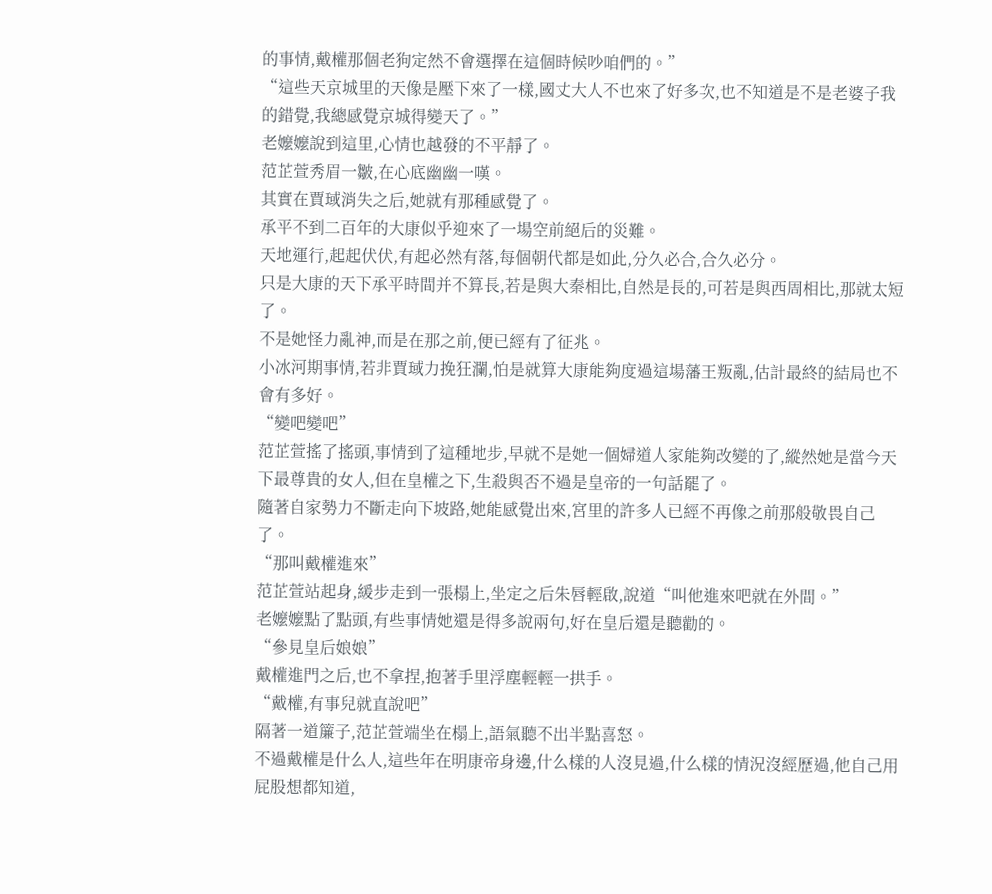的事情,戴權那個老狗定然不會選擇在這個時候吵咱們的。”
“這些天京城里的天像是壓下來了一樣,國丈大人不也來了好多次,也不知道是不是老婆子我的錯覺,我總感覺京城得變天了。”
老嬤嬤說到這里,心情也越發的不平靜了。
范芷萱秀眉一皺,在心底幽幽一嘆。
其實在賈琙消失之后,她就有那種感覺了。
承平不到二百年的大康似乎迎來了一場空前絕后的災難。
天地運行,起起伏伏,有起必然有落,每個朝代都是如此,分久必合,合久必分。
只是大康的天下承平時間并不算長,若是與大秦相比,自然是長的,可若是與西周相比,那就太短了。
不是她怪力亂神,而是在那之前,便已經有了征兆。
小冰河期事情,若非賈琙力挽狂瀾,怕是就算大康能夠度過這場藩王叛亂,估計最終的結局也不會有多好。
“變吧變吧”
范芷萱搖了搖頭,事情到了這種地步,早就不是她一個婦道人家能夠改變的了,縱然她是當今天下最尊貴的女人,但在皇權之下,生殺與否不過是皇帝的一句話罷了。
隨著自家勢力不斷走向下坡路,她能感覺出來,宮里的許多人已經不再像之前那般敬畏自己了。
“那叫戴權進來”
范芷萱站起身,緩步走到一張榻上,坐定之后朱唇輕啟,說道“叫他進來吧就在外間。”
老嬤嬤點了點頭,有些事情她還是得多說兩句,好在皇后還是聽勸的。
“參見皇后娘娘”
戴權進門之后,也不拿捏,抱著手里浮塵輕輕一拱手。
“戴權,有事兒就直說吧”
隔著一道簾子,范芷萱端坐在榻上,語氣聽不出半點喜怒。
不過戴權是什么人,這些年在明康帝身邊,什么樣的人沒見過,什么樣的情況沒經歷過,他自己用屁股想都知道,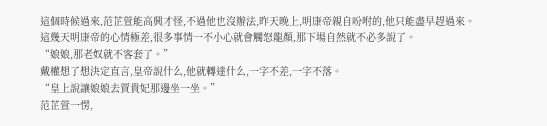這個時候過來,范芷萱能高興才怪,不過他也沒辦法,昨天晚上,明康帝親自吩咐的,他只能盡早趕過來。
這幾天明康帝的心情極差,很多事情一不小心就會觸怒龍顏,那下場自然就不必多說了。
“娘娘,那老奴就不客套了。”
戴權想了想決定直言,皇帝說什么,他就轉達什么,一字不差,一字不落。
“皇上說讓娘娘去賈貴妃那邊坐一坐。”
范芷萱一愣,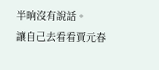半晌沒有說話。
讓自己去看看賈元春